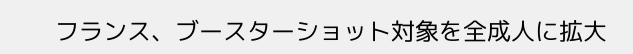フランス、ブースターショット対象を全成人に拡大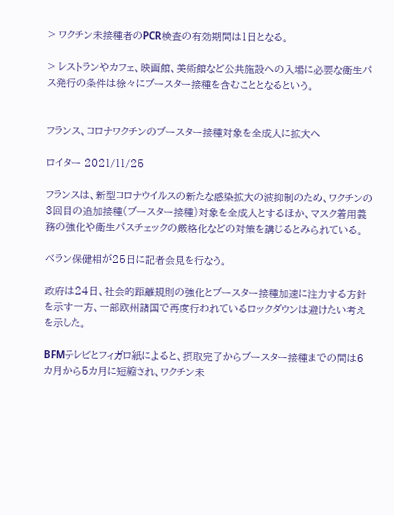> ワクチン未接種者のPCR検査の有効期間は1日となる。

> レストランやカフェ、映画館、美術館など公共施設への入場に必要な衛生パス発行の条件は徐々にブースター接種を含むこととなるという。


フランス、コロナワクチンのブースター接種対象を全成人に拡大へ

ロイター 2021/11/25

フランスは、新型コロナウイルスの新たな感染拡大の波抑制のため、ワクチンの3回目の追加接種(ブースター接種)対象を全成人とするほか、マスク着用義務の強化や衛生パスチェックの厳格化などの対策を講じるとみられている。

ベラン保健相が25日に記者会見を行なう。

政府は24日、社会的距離規則の強化とブースター接種加速に注力する方針を示す一方、一部欧州諸国で再度行われているロックダウンは避けたい考えを示した。

BFMテレビとフィガロ紙によると、摂取完了からブースター接種までの間は6カ月から5カ月に短縮され、ワクチン未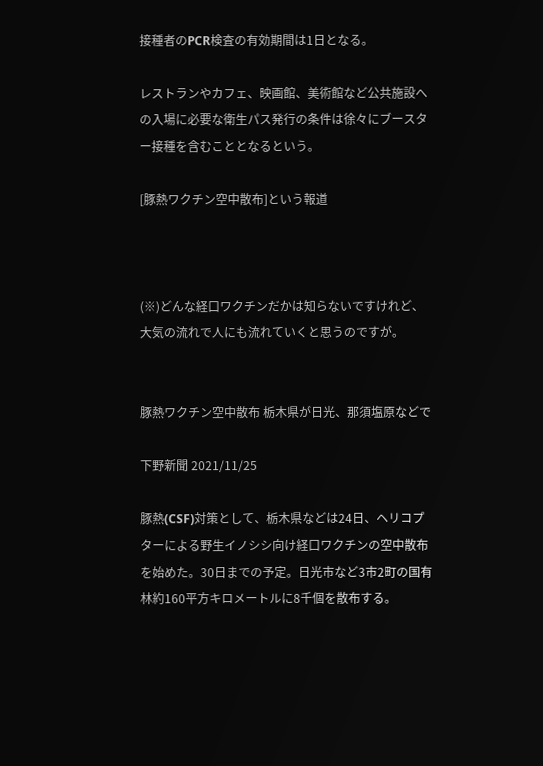接種者のPCR検査の有効期間は1日となる。

レストランやカフェ、映画館、美術館など公共施設への入場に必要な衛生パス発行の条件は徐々にブースター接種を含むこととなるという。

[豚熱ワクチン空中散布]という報道



(※)どんな経口ワクチンだかは知らないですけれど、大気の流れで人にも流れていくと思うのですが。


豚熱ワクチン空中散布 栃木県が日光、那須塩原などで

下野新聞 2021/11/25

豚熱(CSF)対策として、栃木県などは24日、ヘリコプターによる野生イノシシ向け経口ワクチンの空中散布を始めた。30日までの予定。日光市など3市2町の国有林約160平方キロメートルに8千個を散布する。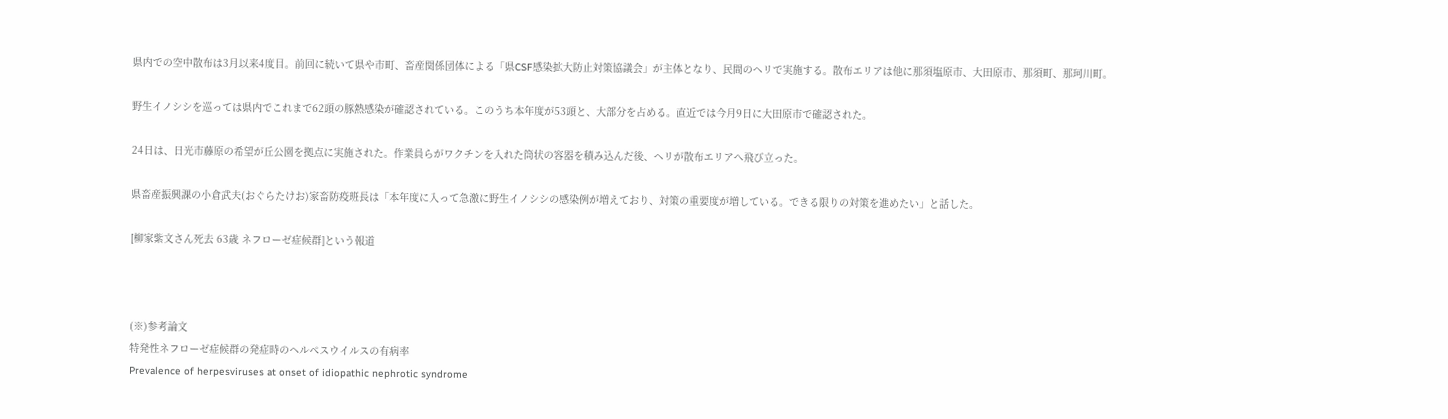県内での空中散布は3月以来4度目。前回に続いて県や市町、畜産関係団体による「県CSF感染拡大防止対策協議会」が主体となり、民間のヘリで実施する。散布エリアは他に那須塩原市、大田原市、那須町、那珂川町。

野生イノシシを巡っては県内でこれまで62頭の豚熱感染が確認されている。このうち本年度が53頭と、大部分を占める。直近では今月9日に大田原市で確認された。

24日は、日光市藤原の希望が丘公園を拠点に実施された。作業員らがワクチンを入れた筒状の容器を積み込んだ後、ヘリが散布エリアへ飛び立った。

県畜産振興課の小倉武夫(おぐらたけお)家畜防疫班長は「本年度に入って急激に野生イノシシの感染例が増えており、対策の重要度が増している。できる限りの対策を進めたい」と話した。

[柳家紫文さん死去 63歳 ネフローゼ症候群]という報道



(※)参考論文
特発性ネフローゼ症候群の発症時のヘルペスウイルスの有病率
Prevalence of herpesviruses at onset of idiopathic nephrotic syndrome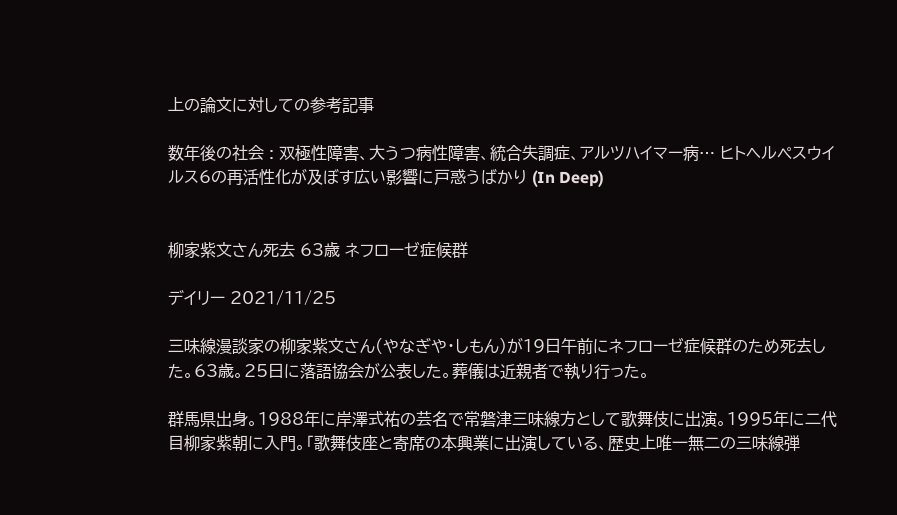上の論文に対しての参考記事

数年後の社会 : 双極性障害、大うつ病性障害、統合失調症、アルツハイマー病… ヒトヘルペスウイルス6の再活性化が及ぼす広い影響に戸惑うばかり (In Deep)


柳家紫文さん死去 63歳 ネフローゼ症候群

デイリー 2021/11/25

三味線漫談家の柳家紫文さん(やなぎや・しもん)が19日午前にネフローゼ症候群のため死去した。63歳。25日に落語協会が公表した。葬儀は近親者で執り行った。

群馬県出身。1988年に岸澤式祐の芸名で常磐津三味線方として歌舞伎に出演。1995年に二代目柳家紫朝に入門。「歌舞伎座と寄席の本興業に出演している、歴史上唯一無二の三味線弾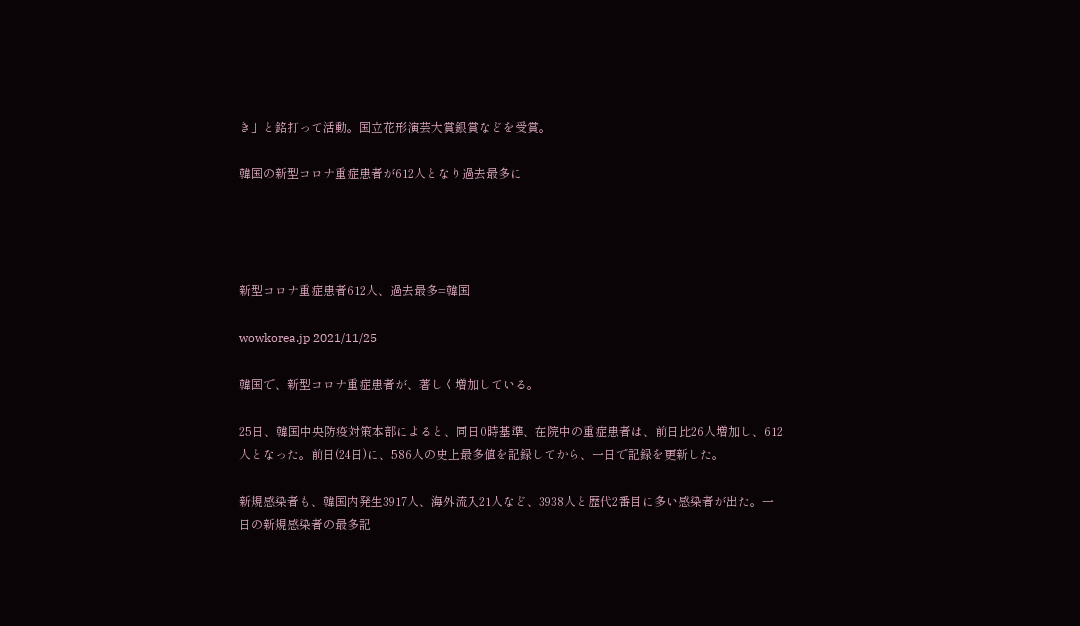き」と銘打って活動。国立花形演芸大賞銀賞などを受賞。

韓国の新型コロナ重症患者が612人となり過去最多に




新型コロナ重症患者612人、過去最多=韓国

wowkorea.jp 2021/11/25

韓国で、新型コロナ重症患者が、著しく増加している。

25日、韓国中央防疫対策本部によると、同日0時基準、在院中の重症患者は、前日比26人増加し、612人となった。前日(24日)に、586人の史上最多値を記録してから、一日で記録を更新した。

新規感染者も、韓国内発生3917人、海外流入21人など、3938人と歴代2番目に多い感染者が出た。一日の新規感染者の最多記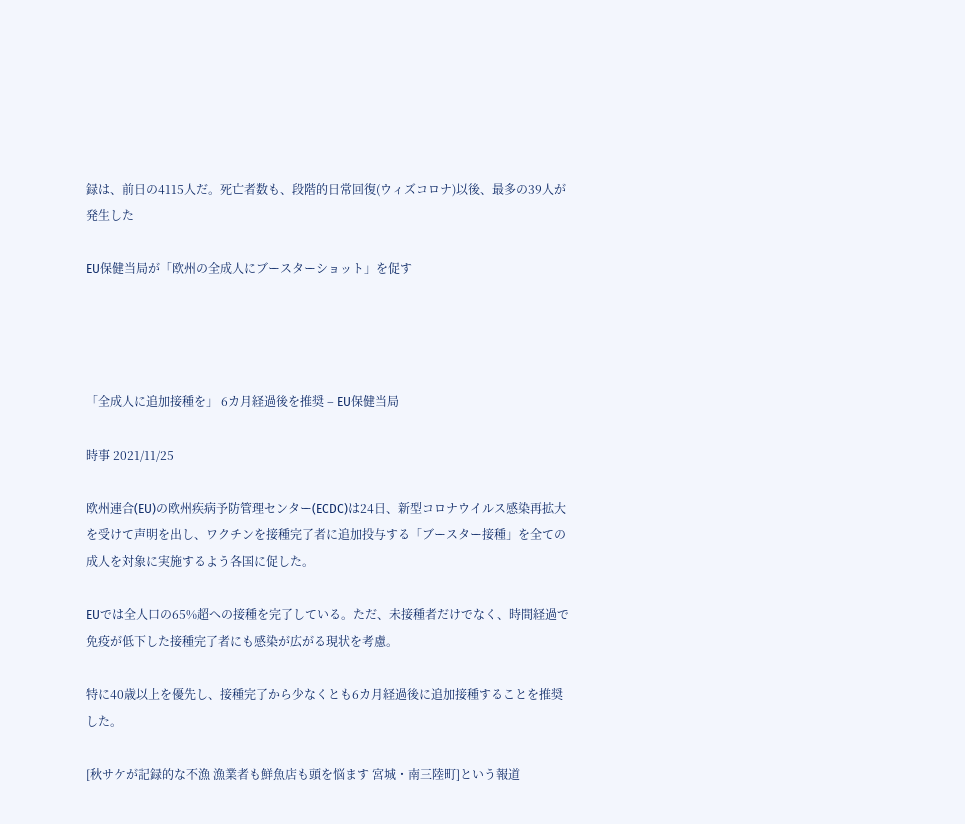録は、前日の4115人だ。死亡者数も、段階的日常回復(ウィズコロナ)以後、最多の39人が発生した

EU保健当局が「欧州の全成人にブースターショット」を促す




「全成人に追加接種を」 6カ月経過後を推奨 – EU保健当局

時事 2021/11/25

欧州連合(EU)の欧州疾病予防管理センター(ECDC)は24日、新型コロナウイルス感染再拡大を受けて声明を出し、ワクチンを接種完了者に追加投与する「ブースター接種」を全ての成人を対象に実施するよう各国に促した。

EUでは全人口の65%超への接種を完了している。ただ、未接種者だけでなく、時間経過で免疫が低下した接種完了者にも感染が広がる現状を考慮。

特に40歳以上を優先し、接種完了から少なくとも6カ月経過後に追加接種することを推奨した。

[秋サケが記録的な不漁 漁業者も鮮魚店も頭を悩ます 宮城・南三陸町]という報道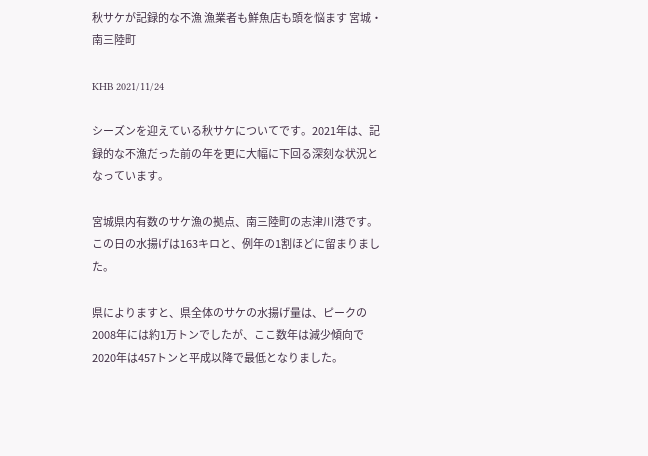秋サケが記録的な不漁 漁業者も鮮魚店も頭を悩ます 宮城・南三陸町

KHB 2021/11/24

シーズンを迎えている秋サケについてです。2021年は、記録的な不漁だった前の年を更に大幅に下回る深刻な状況となっています。

宮城県内有数のサケ漁の拠点、南三陸町の志津川港です。この日の水揚げは163キロと、例年の1割ほどに留まりました。

県によりますと、県全体のサケの水揚げ量は、ピークの2008年には約1万トンでしたが、ここ数年は減少傾向で2020年は457トンと平成以降で最低となりました。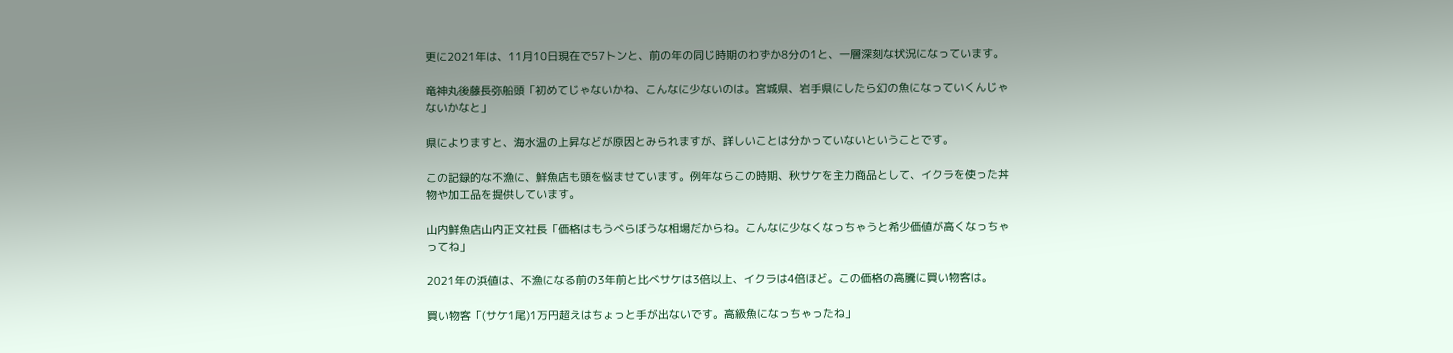更に2021年は、11月10日現在で57トンと、前の年の同じ時期のわずか8分の1と、一層深刻な状況になっています。

竜神丸後藤長弥船頭「初めてじゃないかね、こんなに少ないのは。宮城県、岩手県にしたら幻の魚になっていくんじゃないかなと」

県によりますと、海水温の上昇などが原因とみられますが、詳しいことは分かっていないということです。

この記録的な不漁に、鮮魚店も頭を悩ませています。例年ならこの時期、秋サケを主力商品として、イクラを使った丼物や加工品を提供しています。

山内鮮魚店山内正文社長「価格はもうべらぼうな相場だからね。こんなに少なくなっちゃうと希少価値が高くなっちゃってね」

2021年の浜値は、不漁になる前の3年前と比べサケは3倍以上、イクラは4倍ほど。この価格の高騰に買い物客は。

買い物客「(サケ1尾)1万円超えはちょっと手が出ないです。高級魚になっちゃったね」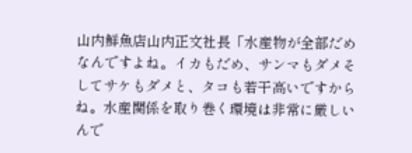山内鮮魚店山内正文社長「水産物が全部だめなんですよね。イカもだめ、サンマもダメそしてサケもダメと、タコも若干高いですからね。水産関係を取り巻く環境は非常に厳しいんで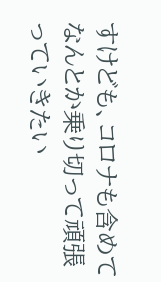すけども、コロナも含めてなんとか乗り切って頑張っていきたい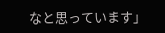なと思っています」